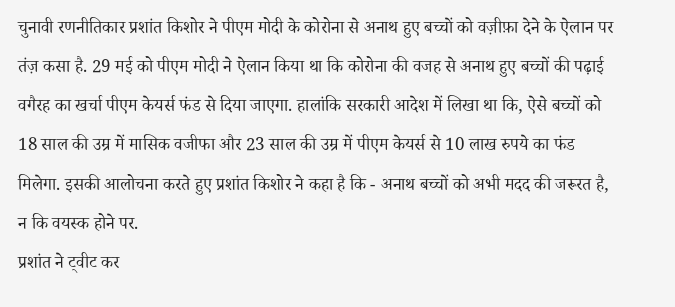चुनावी रणनीतिकार प्रशांत किशोर ने पीएम मोदी के कोरोना से अनाथ हुए बच्चों को वज़ीफ़ा देने के ऐलान पर तंज़ कसा है. 29 मई को पीएम मोदी ने ऐलान किया था कि कोरोना की वजह से अनाथ हुए बच्चों की पढ़ाई वगैरह का खर्चा पीएम केयर्स फंड से दिया जाएगा. हालांकि सरकारी आदेश में लिखा था कि, ऐसे बच्चों को 18 साल की उम्र में मासिक वजीफा और 23 साल की उम्र में पीएम केयर्स से 10 लाख रुपये का फंड मिलेगा. इसकी आलोचना करते हुए प्रशांत किशोर ने कहा है कि - अनाथ बच्चों को अभी मदद की जरूरत है, न कि वयस्क होने पर.
प्रशांत ने ट्वीट कर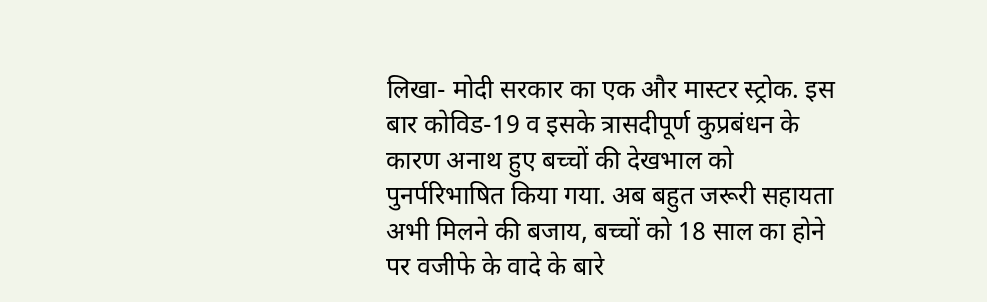लिखा- मोदी सरकार का एक और मास्टर स्ट्रोक. इस बार कोविड-19 व इसके त्रासदीपूर्ण कुप्रबंधन के कारण अनाथ हुए बच्चों की देखभाल को पुनर्परिभाषित किया गया. अब बहुत जरूरी सहायता अभी मिलने की बजाय, बच्चों को 18 साल का होने पर वजीफे के वादे के बारे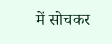में सोचकर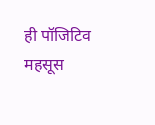ही पॉजिटिव महसूस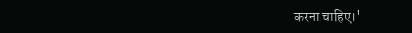करना चाहिए।'